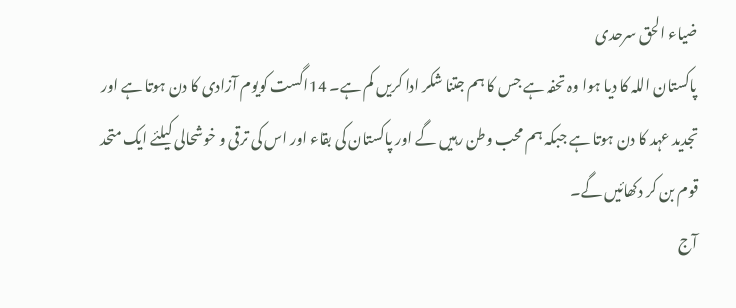ضیاء الحق سرحدی
پاکستان اللہ کا دیا ہوا وہ تحفہ ہے جس کا ہم جتنا شکر ادا کریں کم ہے۔ 14اگست کویوم آزادی کا دن ہوتا ہے اور تجدید عہد کا دن ہوتا ہے جبکہ ہم محب وطن رہیں گے اور پاکستان کی بقاء اور اس کی ترقی و خوشحالی کیلئے ایک متحد قوم بن کر دکھائیں گے۔
آج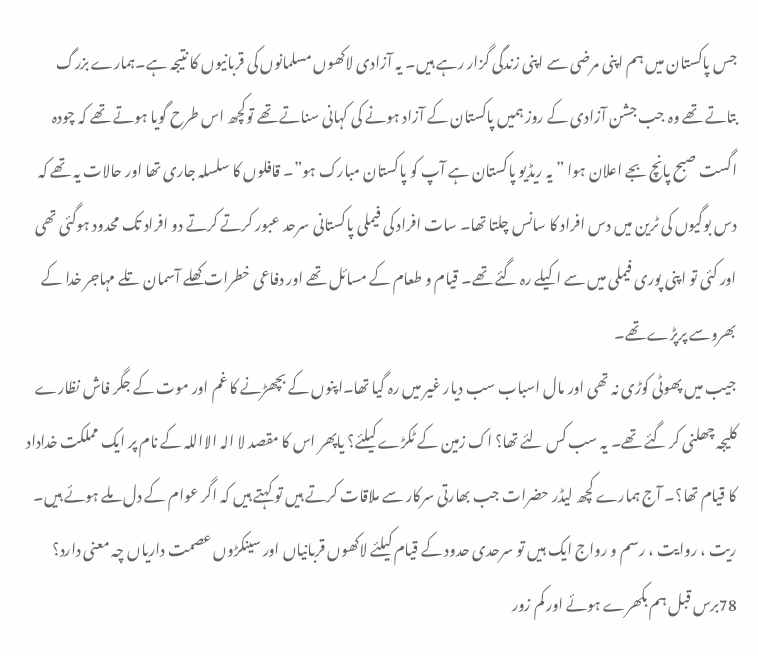جس پاکستان میں ہم اپنی مرضی سے اپنی زندگی گزار رہے ہیں۔ یہ آزادی لاکھوں مسلمانوں کی قربانیوں کا نتیجہ ہے۔ہمارے بزرگ بتاتے تھے وہ جب جشن آزادی کے روز ہمیں پاکستان کے آزاد ہونے کی کہانی سناتے تھے توکچھ اس طرح گویا ہوتے تھے کہ چودہ اگست صبح پانچ بجے اعلان ہوا ” یہ ریڈیو پاکستان ہے آپ کو پاکستان مبارک ہو”۔ قافلوں کا سلسلہ جاری تھا اور حالات یہ تھے کہ دس بوگیوں کی ٹرین میں دس افراد کا سانس چلتا تھا۔ سات افراد کی فیملی پاکستانی سرحد عبور کرتے کرتے دو افراد تک محدود ہوگئی تھی اور کئی تو اپنی پوری فیملی میں سے اکیلے رہ گئے تھے۔ قیام و طعام کے مسائل تھے اور دفاعی خطرات کھلے آسمان تلے مہاجر خدا کے بھروسے پرپڑے تھے۔
جیب میں پھوٹی کوڑی نہ تھی اور مال اسباب سب دیار غیر میں رہ گیا تھا۔اپنوں کے بچھڑنے کا غم اور موت کے جگر فاش نظارے کلیجہ چھلنی کر گئے تھے۔ یہ سب کس لئے تھا؟ اک زمین کے ٹکڑے کیلئے؟ یاپھر اس کا مقصد لا الہ الااللہ کے نام پر ایک مملکت خداداد کا قیام تھا؟۔ آج ہمارے کچھ لیڈر حضرات جب بھارتی سرکار سے ملاقات کرتے ہیں تو کہتے ہیں کہ اگر عوام کے دل ملے ہوئے ہیں۔ ریت ، روایت ، رسم و رواج ایک ہیں تو سرحدی حدود کے قیام کیلئے لاکھوں قربانیاں اور سینکڑوں عصمت داریاں چہ معنی دارد؟ 78برس قبل ہم بکھرے ہوئے اور کم زور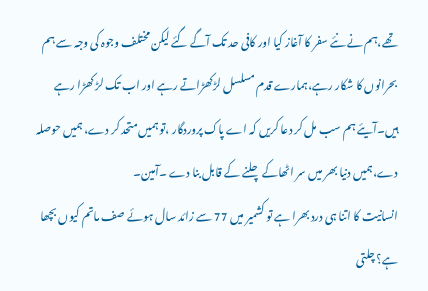تھے،ہم نے نئے سفر کا آغاز کیا اور کافی حد تک آگے گئے لیکن مختلف وجوہ کی وجہ سے ہم بحرانوں کا شکار رہے،ہمارے قدم مسلسل لڑکھڑاتے رہے اور اب تک لڑ کھڑا رہے ہیں۔آیئے ہم سب مل کر دعا کریں کہ اے پاک پروردگار ،تو ہمیں متحد کر دے، ہمیں حوصلہ دے،ہمیں دنیا بھر میں سر اٹھاکے چلنے کے قابل بنا دے ۔آمین۔
انسانیت کا اتنا ہی درد بھرا ہے تو کشمیر میں 77 سے زائد سال ہوئے صف ماتم کیوں بچھا ہے؟ چلتی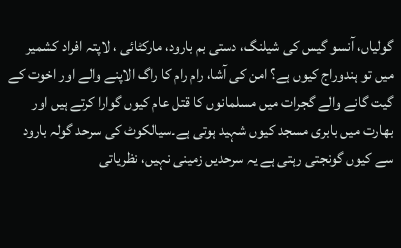گولیاں، آنسو گیس کی شیلنگ، دستی بم بارود، مارکٹائی ، لاپتہ افراد کشمیر میں تو ہندوراج کیوں ہے؟ امن کی آشا، رام رام کا راگ الاپنے والے اور اخوت کے گیت گانے والے گجرات میں مسلمانوں کا قتل عام کیوں گوارا کرتے ہیں اور بھارت میں بابری مسجد کیوں شہید ہوتی ہے۔سیالکوٹ کی سرحد گولہ بارود سے کیوں گونجتی رہتی ہے یہ سرحدیں زمینی نہیں، نظریاتی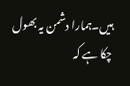ہیں۔ہمارا دشمن یہ بھول چکا ہے کہ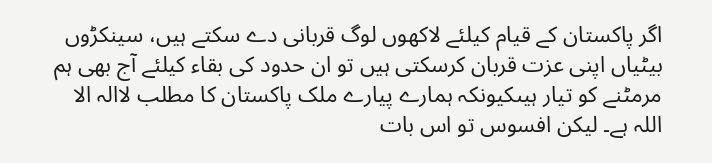اگر پاکستان کے قیام کیلئے لاکھوں لوگ قربانی دے سکتے ہیں، سینکڑوں بیٹیاں اپنی عزت قربان کرسکتی ہیں تو ان حدود کی بقاء کیلئے آج بھی ہم مرمٹنے کو تیار ہیںکیونکہ ہمارے پیارے ملک پاکستان کا مطلب لاالہ الا اللہ ہے۔ لیکن افسوس تو اس بات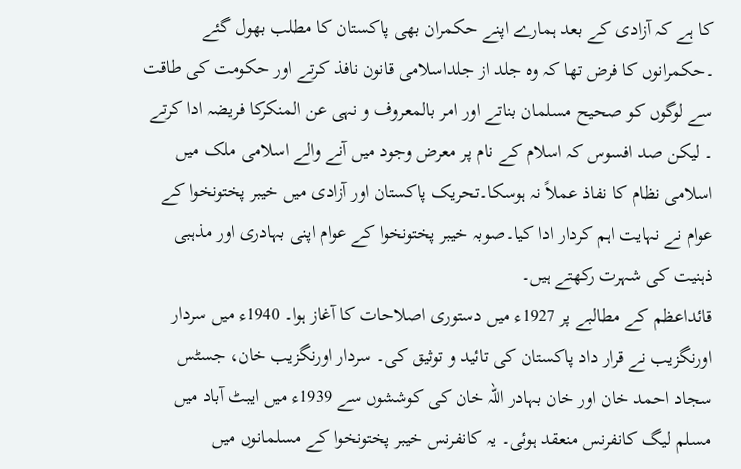کا ہے کہ آزادی کے بعد ہمارے اپنے حکمران بھی پاکستان کا مطلب بھول گئے ۔حکمرانوں کا فرض تھا کہ وہ جلد از جلداسلامی قانون نافذ کرتے اور حکومت کی طاقت سے لوگوں کو صحیح مسلمان بناتے اور امر بالمعروف و نہی عن المنکرکا فریضہ ادا کرتے ۔ لیکن صد افسوس کہ اسلام کے نام پر معرض وجود میں آنے والے اسلامی ملک میں اسلامی نظام کا نفاذ عملاً نہ ہوسکا۔تحریک پاکستان اور آزادی میں خیبر پختونخوا کے عوام نے نہایت اہم کردار ادا کیا۔صوبہ خیبر پختونخوا کے عوام اپنی بہادری اور مذہبی ذہنیت کی شہرت رکھتے ہیں۔
قائداعظم کے مطالبے پر 1927ء میں دستوری اصلاحات کا آغاز ہوا۔ 1940ء میں سردار اورنگزیب نے قرار داد پاکستان کی تائید و توثیق کی۔ سردار اورنگزیب خان، جسٹس سجاد احمد خان اور خان بہادر اللہ خان کی کوششوں سے 1939ء میں ایبٹ آباد میں مسلم لیگ کانفرنس منعقد ہوئی۔ یہ کانفرنس خیبر پختونخوا کے مسلمانوں میں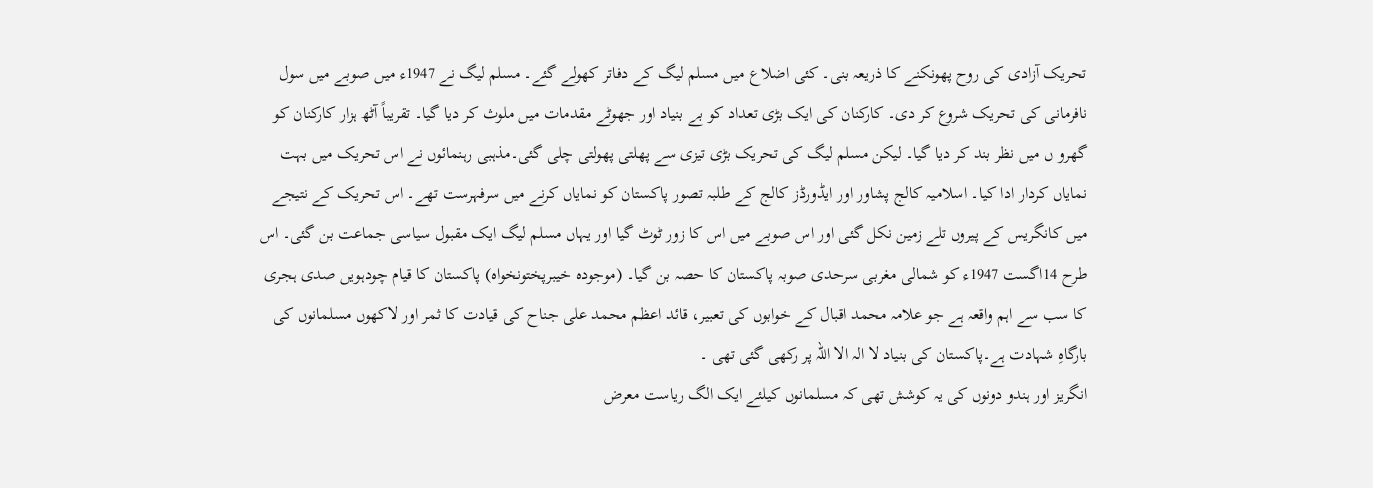تحریک آزادی کی روح پھونکنے کا ذریعہ بنی۔ کئی اضلاع میں مسلم لیگ کے دفاتر کھولے گئے۔ مسلم لیگ نے 1947ء میں صوبے میں سول نافرمانی کی تحریک شروع کر دی۔ کارکنان کی ایک بڑی تعداد کو بے بنیاد اور جھوٹے مقدمات میں ملوث کر دیا گیا۔ تقریباً آٹھ ہزار کارکنان کو گھرو ں میں نظر بند کر دیا گیا۔ لیکن مسلم لیگ کی تحریک بڑی تیزی سے پھلتی پھولتی چلی گئی۔مذہبی رہنمائوں نے اس تحریک میں بہت نمایاں کردار ادا کیا۔ اسلامیہ کالج پشاور اور ایڈورڈز کالج کے طلبہ تصور پاکستان کو نمایاں کرنے میں سرفہرست تھے۔ اس تحریک کے نتیجے میں کانگریس کے پیروں تلے زمین نکل گئی اور اس صوبے میں اس کا زور ٹوٹ گیا اور یہاں مسلم لیگ ایک مقبول سیاسی جماعت بن گئی۔ اس طرح 14اگست 1947ء کو شمالی مغربی سرحدی صوبہ پاکستان کا حصہ بن گیا۔ (موجودہ خیبرپختونخواہ) پاکستان کا قیام چودہویں صدی ہجری کا سب سے اہم واقعہ ہے جو علامہ محمد اقبال کے خوابوں کی تعبیر، قائد اعظم محمد علی جناح کی قیادت کا ثمر اور لاکھوں مسلمانوں کی بارگاہِ شہادت ہے۔پاکستان کی بنیاد لا الہ الا اللہ پر رکھی گئی تھی ۔
انگریز اور ہندو دونوں کی یہ کوشش تھی کہ مسلمانوں کیلئے ایک الگ ریاست معرض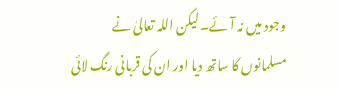وجود میں نہ آئے۔ لیکن اللہ تعالیٰ نے مسلمانوں کا ساتھ دیا اور ان کی قربانی رنگ لائی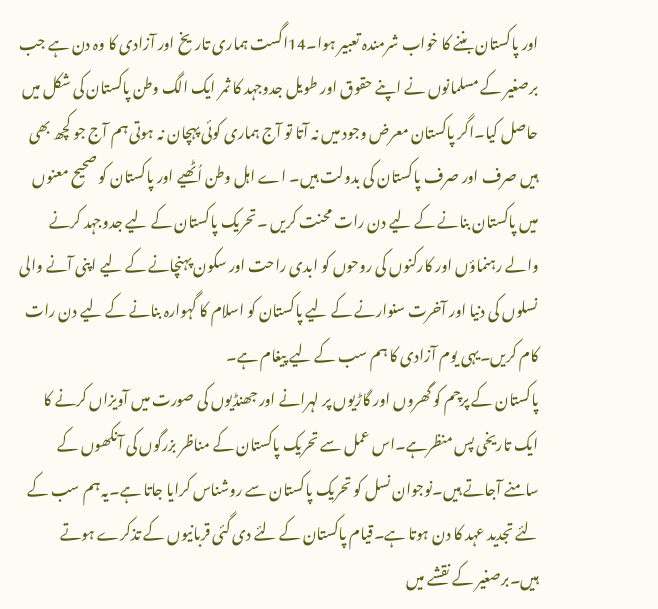اور پاکستان بننے کا خواب شرمندہ تعبیر ہوا۔14اگست ہماری تاریخ اور آزادی کا وہ دن ہے جب برصغیر کے مسلمانوں نے اپنے حقوق اور طویل جدوجہد کا ثمر ایک الگ وطن پاکستان کی شکل میں حاصل کیا۔اگر پاکستان معرض وجود میں نہ آتا تو آج ہماری کوئی پہچان نہ ہوتی ہم آج جو کچھ بھی ہیں صرف اور صرف پاکستان کی بدولت ہیں۔ اے اہل وطن اُٹھیے اور پاکستان کو صحیح معنوں میں پاکستان بنانے کے لیے دن رات محنت کریں ۔تحریک پاکستان کے لیے جدوجہد کرنے والے رہنماؤں اور کارکنوں کی روحوں کو ابدی راحت اور سکون پہنچانے کے لیے اپنی آنے والی نسلوں کی دنیا اور آخرت سنوارنے کے لیے پاکستان کو اسلام کا گہوارہ بنانے کے لیے دن رات کام کریں۔یہی یوم آزادی کا ہم سب کے لیے پیغام ہے۔
پاکستان کے پرچم کو گھروں اور گاڑیوں پر لہرانے اور جھنڈیوں کی صورت میں آویزاں کرنے کا ایک تاریخی پس منظرہے۔اس عمل سے تحریک پاکستان کے مناظر بزرگوں کی آنکھوں کے سامنے آجاتے ہیں۔نوجوان نسل کو تحریک پاکستان سے روشناس کرایا جاتا ہے۔یہ ہم سب کے لئے تجدید عہد کا دن ہوتا ہے۔قیام پاکستان کے لئے دی گئی قربانیوں کے تذکرے ہوتے ہیں۔برصغیر کے نقشے میں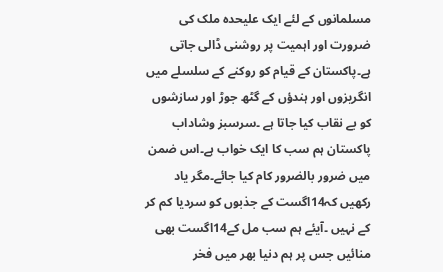مسلمانوں کے لئے ایک علیحدہ ملک کی ضرورت اور اہمیت پر روشنی ڈالی جاتی ہے۔پاکستان کے قیام کو روکنے کے سلسلے میں انگریزوں اور ہندؤں کے گٹھ جوڑ اور سازشوں کو بے نقاب کیا جاتا ہے ۔سرسبز وشاداب پاکستان ہم سب کا ایک خواب ہے۔اس ضمن میں ضرور بالضرور کام کیا جائے۔مگر یاد رکھیں کہ14اگست کے جذبوں کو سردیا کم کر کے نہیں ۔آیئے ہم سب مل کے14اگست بھی منائیں جس پر ہم دنیا بھر میں فخر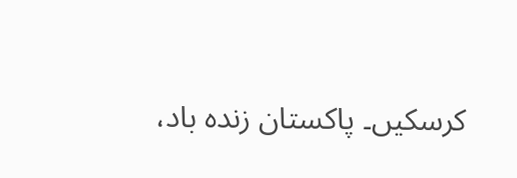کرسکیں۔ پاکستان زندہ باد،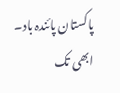پاکستان پائندہ باد۔
ابھی تک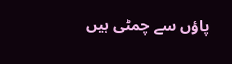پاؤں سے چمٹی ہیں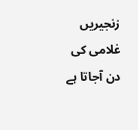زنجیریں غلامی کی
دن آجاتا ہے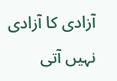آزادی کا آزادی نہیں آتی